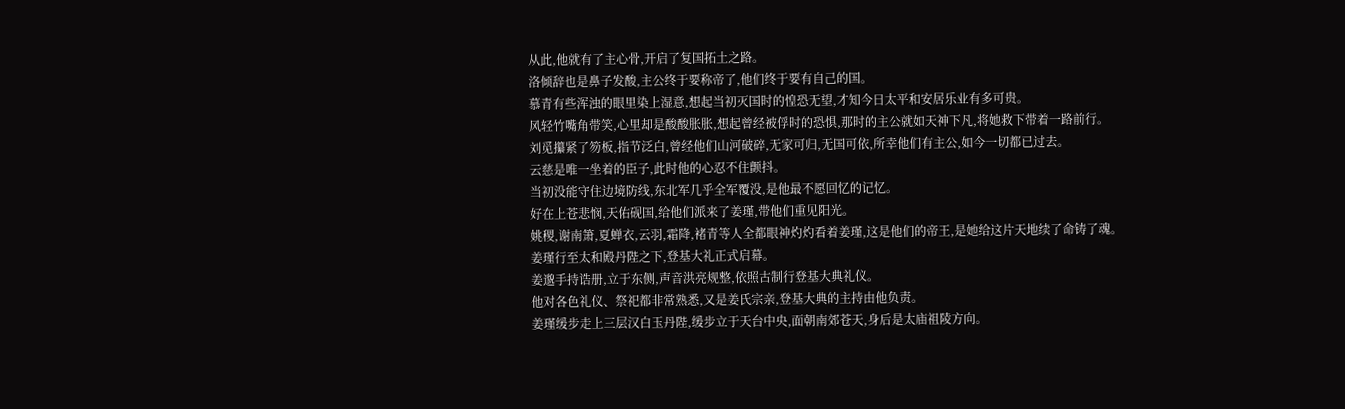从此,他就有了主心骨,开启了复国拓土之路。
洛倾辞也是鼻子发酸,主公终于要称帝了,他们终于要有自己的国。
慕青有些浑浊的眼里染上湿意,想起当初灭国时的惶恐无望,才知今日太平和安居乐业有多可贵。
风轻竹嘴角带笑,心里却是酸酸胀胀,想起曾经被俘时的恐惧,那时的主公就如天神下凡,将她救下带着一路前行。
刘觅攥紧了笏板,指节泛白,曾经他们山河破碎,无家可归,无国可依,所幸他们有主公,如今一切都已过去。
云慈是唯一坐着的臣子,此时他的心忍不住颤抖。
当初没能守住边境防线,东北军几乎全军覆没,是他最不愿回忆的记忆。
好在上苍悲悯,天佑砚国,给他们派来了姜瑾,带他们重见阳光。
姚稷,谢南箫,夏蝉衣,云羽,霜降,褚青等人全都眼神灼灼看着姜瑾,这是他们的帝王,是她给这片天地续了命铸了魂。
姜瑾行至太和殿丹陛之下,登基大礼正式启幕。
姜邈手持诰册,立于东侧,声音洪亮规整,依照古制行登基大典礼仪。
他对各色礼仪、祭祀都非常熟悉,又是姜氏宗亲,登基大典的主持由他负责。
姜瑾缓步走上三层汉白玉丹陛,缓步立于天台中央,面朝南郊苍天,身后是太庙祖陵方向。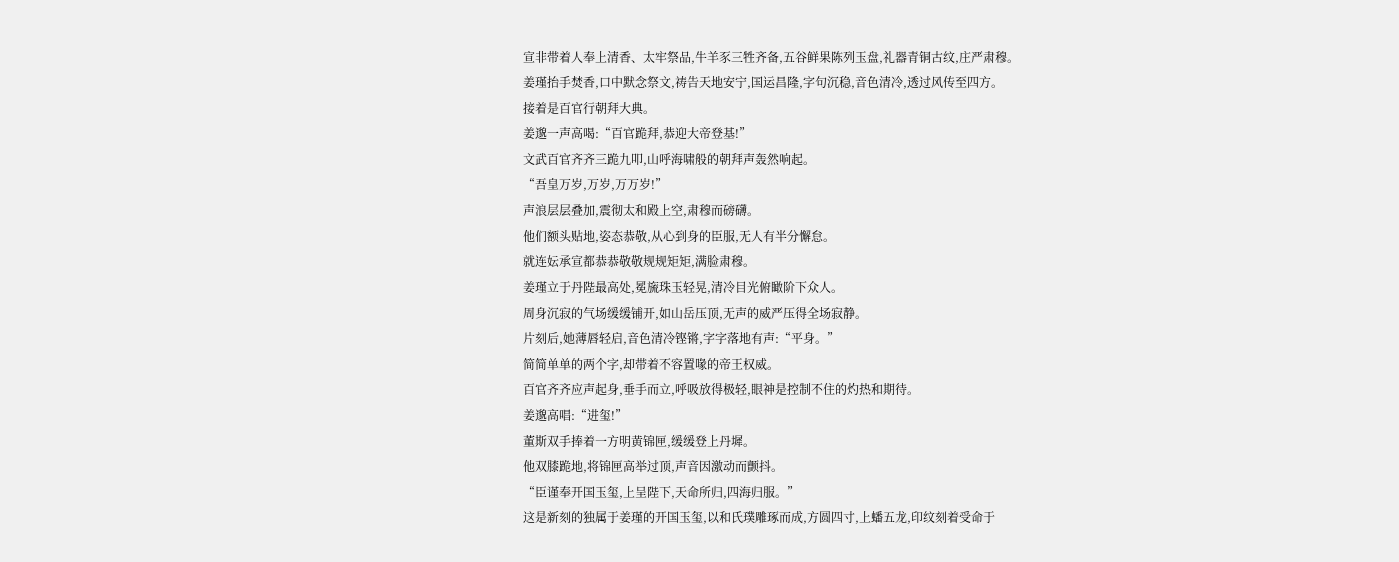宣非带着人奉上清香、太牢祭品,牛羊豕三牲齐备,五谷鲜果陈列玉盘,礼器青铜古纹,庄严肃穆。
姜瑾抬手焚香,口中默念祭文,祷告天地安宁,国运昌隆,字句沉稳,音色清冷,透过风传至四方。
接着是百官行朝拜大典。
姜邈一声高喝:“百官跪拜,恭迎大帝登基!”
文武百官齐齐三跪九叩,山呼海啸般的朝拜声轰然响起。
“吾皇万岁,万岁,万万岁!”
声浪层层叠加,震彻太和殿上空,肃穆而磅礴。
他们额头贴地,姿态恭敬,从心到身的臣服,无人有半分懈怠。
就连妘承宣都恭恭敬敬规规矩矩,满脸肃穆。
姜瑾立于丹陛最高处,冕旒珠玉轻晃,清冷目光俯瞰阶下众人。
周身沉寂的气场缓缓铺开,如山岳压顶,无声的威严压得全场寂静。
片刻后,她薄唇轻启,音色清冷铿锵,字字落地有声:“平身。”
简简单单的两个字,却带着不容置喙的帝王权威。
百官齐齐应声起身,垂手而立,呼吸放得极轻,眼神是控制不住的灼热和期待。
姜邈高唱:“进玺!”
董斯双手捧着一方明黄锦匣,缓缓登上丹墀。
他双膝跪地,将锦匣高举过顶,声音因激动而颤抖。
“臣谨奉开国玉玺,上呈陛下,天命所归,四海归服。”
这是新刻的独属于姜瑾的开国玉玺,以和氏璞雕琢而成,方圆四寸,上蟠五龙,印纹刻着受命于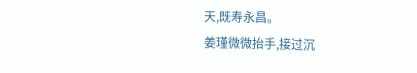天,既寿永昌。
姜瑾微微抬手,接过沉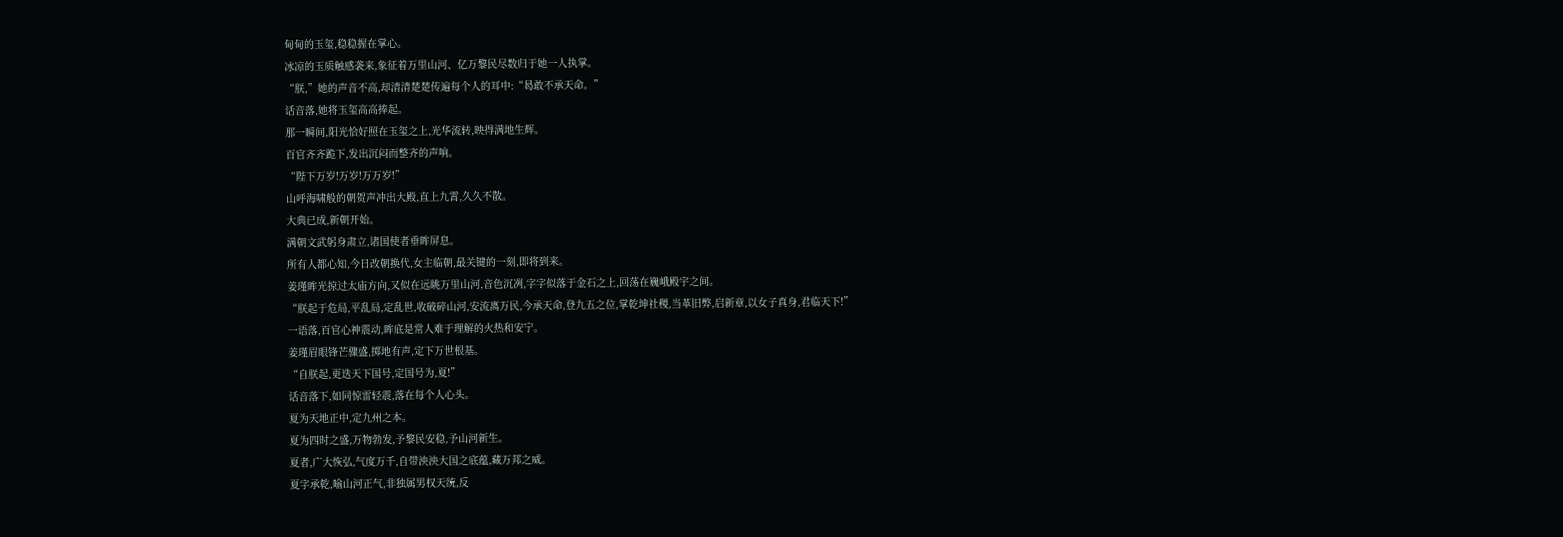甸甸的玉玺,稳稳握在掌心。
冰凉的玉质触感袭来,象征着万里山河、亿万黎民尽数归于她一人执掌。
“朕,”她的声音不高,却清清楚楚传遍每个人的耳中:“曷敢不承天命。”
话音落,她将玉玺高高捧起。
那一瞬间,阳光恰好照在玉玺之上,光华流转,映得满地生辉。
百官齐齐跪下,发出沉闷而整齐的声响。
“陛下万岁!万岁!万万岁!”
山呼海啸般的朝贺声冲出大殿,直上九霄,久久不散。
大典已成,新朝开始。
满朝文武躬身肃立,诸国使者垂眸屏息。
所有人都心知,今日改朝换代,女主临朝,最关键的一刻,即将到来。
姜瑾眸光掠过太庙方向,又似在远眺万里山河,音色沉冽,字字似落于金石之上,回荡在巍峨殿宇之间。
“朕起于危局,平乱局,定乱世,收破碎山河,安流离万民,今承天命,登九五之位,掌乾坤社稷,当革旧弊,启新章,以女子真身,君临天下!”
一语落,百官心神震动,眸底是常人难于理解的火热和安宁。
姜瑾眉眼锋芒骤盛,掷地有声,定下万世根基。
“自朕起,更迭天下国号,定国号为,夏!”
话音落下,如同惊雷轻震,落在每个人心头。
夏为天地正中,定九州之本。
夏为四时之盛,万物勃发,予黎民安稳,予山河新生。
夏者,广大恢弘,气度万千,自带泱泱大国之底蕴,藏万邦之威。
夏字承乾,喻山河正气,非独属男权天统,反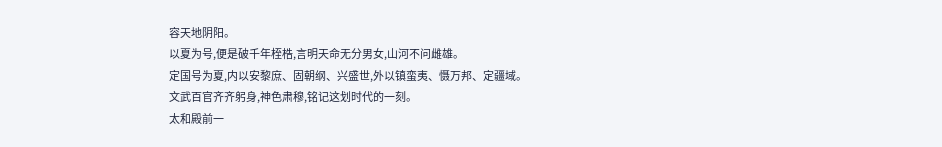容天地阴阳。
以夏为号,便是破千年桎梏,言明天命无分男女,山河不问雌雄。
定国号为夏,内以安黎庶、固朝纲、兴盛世,外以镇蛮夷、慑万邦、定疆域。
文武百官齐齐躬身,神色肃穆,铭记这划时代的一刻。
太和殿前一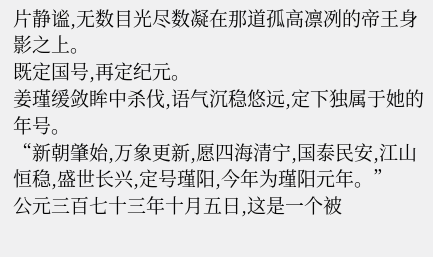片静谧,无数目光尽数凝在那道孤高凛冽的帝王身影之上。
既定国号,再定纪元。
姜瑾缓敛眸中杀伐,语气沉稳悠远,定下独属于她的年号。
“新朝肇始,万象更新,愿四海清宁,国泰民安,江山恒稳,盛世长兴,定号瑾阳,今年为瑾阳元年。”
公元三百七十三年十月五日,这是一个被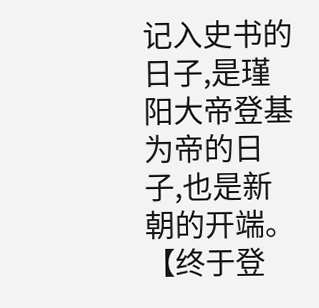记入史书的日子,是瑾阳大帝登基为帝的日子,也是新朝的开端。
【终于登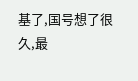基了,国号想了很久,最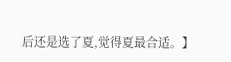后还是选了夏,觉得夏最合适。】